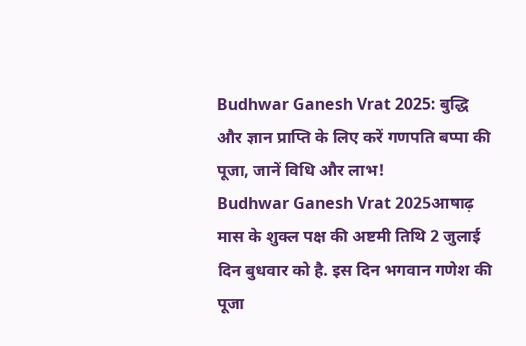Budhwar Ganesh Vrat 2025: बुद्धि और ज्ञान प्राप्ति के लिए करें गणपति बप्पा की पूजा, जानें विधि और लाभ!
Budhwar Ganesh Vrat 2025आषाढ़ मास के शुक्ल पक्ष की अष्टमी तिथि 2 जुलाई दिन बुधवार को है. इस दिन भगवान गणेश की पूजा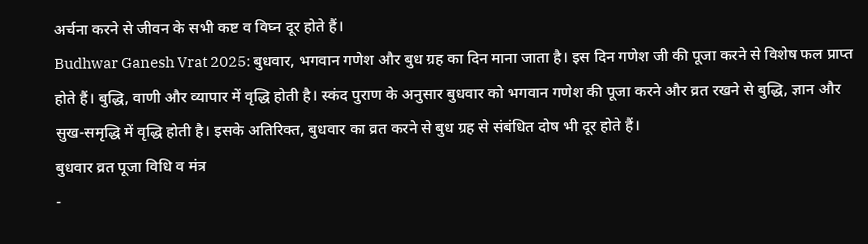अर्चना करने से जीवन के सभी कष्ट व विघ्न दूर होते हैं।
Budhwar Ganesh Vrat 2025: बुधवार, भगवान गणेश और बुध ग्रह का दिन माना जाता है। इस दिन गणेश जी की पूजा करने से विशेष फल प्राप्त होते हैं। बुद्धि, वाणी और व्यापार में वृद्धि होती है। स्कंद पुराण के अनुसार बुधवार को भगवान गणेश की पूजा करने और व्रत रखने से बुद्धि, ज्ञान और सुख-समृद्धि में वृद्धि होती है। इसके अतिरिक्त, बुधवार का व्रत करने से बुध ग्रह से संबंधित दोष भी दूर होते हैं।
बुधवार व्रत पूजा विधि व मंत्र
-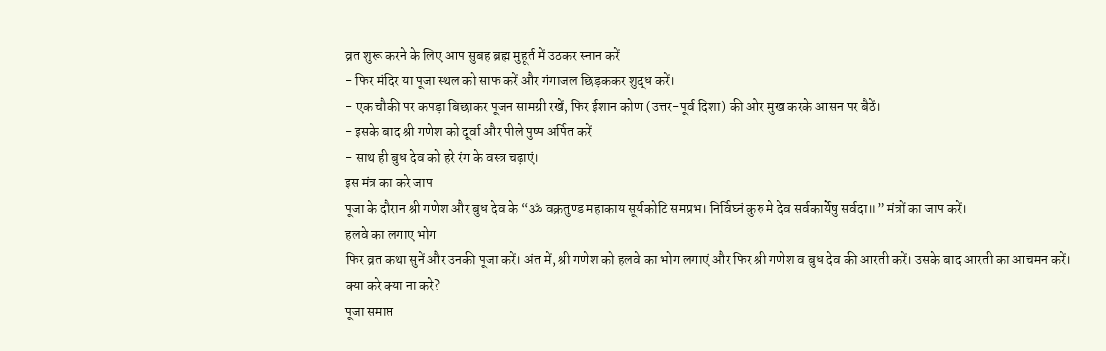व्रत शुरू करने के लिए आप सुबह ब्रह्म मुहूर्त में उठकर स्नान करें
- फिर मंदिर या पूजा स्थल को साफ करें और गंगाजल छिड़ककर शुद्ध करें।
- एक चौकी पर कपड़ा बिछाकर पूजन सामग्री रखें, फिर ईशान कोण (उत्तर-पूर्व दिशा) की ओर मुख करके आसन पर बैठें।
- इसके बाद श्री गणेश को दूर्वा और पीले पुष्प अर्पित करें
- साथ ही बुध देव को हरे रंग के वस्त्र चढ़ाएं।
इस मंत्र का करे जाप
पूजा के दौरान श्री गणेश और बुध देव के “ॐ वक्रतुण्ड महाकाय सूर्यकोटि समप्रभ। निर्विघ्नं कुरु मे देव सर्वकार्येषु सर्वदा॥” मंत्रों का जाप करें।
हलवे का लगाए भोग
फिर व्रत कथा सुनें और उनकी पूजा करें। अंत में, श्री गणेश को हलवे का भोग लगाएं और फिर श्री गणेश व बुध देव की आरती करें। उसके बाद आरती का आचमन करें।
क्या करे क्या ना करे?
पूजा समाप्त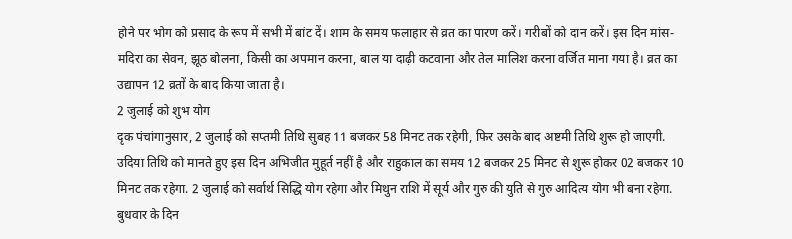होने पर भोग को प्रसाद के रूप में सभी में बांट दें। शाम के समय फलाहार से व्रत का पारण करें। गरीबों को दान करें। इस दिन मांस-मदिरा का सेवन, झूठ बोलना, किसी का अपमान करना, बाल या दाढ़ी कटवाना और तेल मालिश करना वर्जित माना गया है। व्रत का उद्यापन 12 व्रतों के बाद किया जाता है।
2 जुलाई को शुभ योग
दृक पंचांगानुसार, 2 जुलाई को सप्तमी तिथि सुबह 11 बजकर 58 मिनट तक रहेगी, फिर उसके बाद अष्टमी तिथि शुरू हो जाएगी. उदिया तिथि को मानते हुए इस दिन अभिजीत मुहूर्त नहीं है और राहुकाल का समय 12 बजकर 25 मिनट से शुरू होकर 02 बजकर 10 मिनट तक रहेगा. 2 जुलाई को सर्वार्थ सिद्धि योग रहेगा और मिथुन राशि में सूर्य और गुरु की युति से गुरु आदित्य योग भी बना रहेगा.
बुधवार के दिन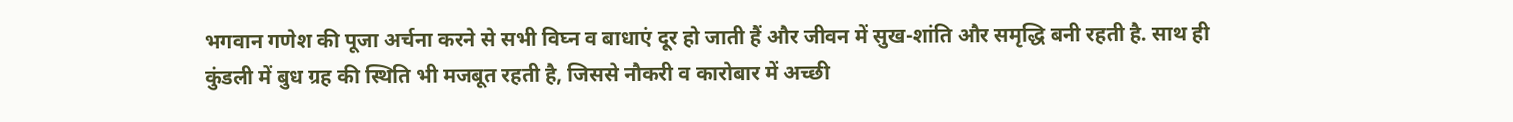भगवान गणेश की पूजा अर्चना करने से सभी विघ्न व बाधाएं दूर हो जाती हैं और जीवन में सुख-शांति और समृद्धि बनी रहती है. साथ ही कुंडली में बुध ग्रह की स्थिति भी मजबूत रहती है, जिससे नौकरी व कारोबार में अच्छी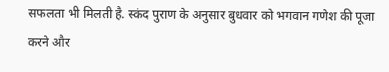सफलता भी मिलती है. स्कंद पुराण के अनुसार बुधवार को भगवान गणेश की पूजा करने और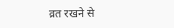व्रत रखने से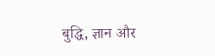बुद्धि, ज्ञान और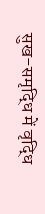सुख-समृद्धि में वृद्धि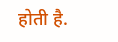होती है.